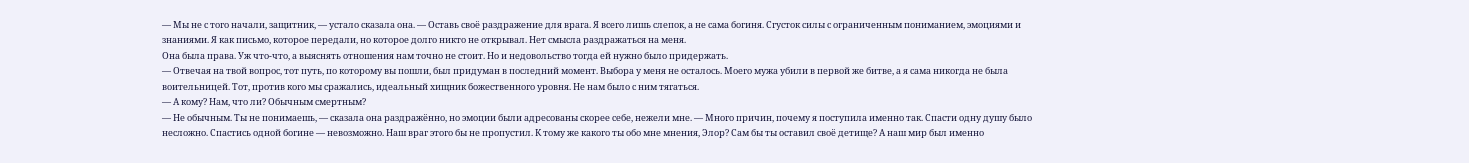— Мы не с того начали, защитник, — устало сказала она. — Оставь своё раздражение для врага. Я всего лишь слепок, а не сама богиня. Сгусток силы с ограниченным пониманием, эмоциями и знаниями. Я как письмо, которое передали, но которое долго никто не открывал. Нет смысла раздражаться на меня.
Она была права. Уж что-что, а выяснять отношения нам точно не стоит. Но и недовольство тогда ей нужно было придержать.
— Отвечая на твой вопрос, тот путь, по которому вы пошли, был придуман в последний момент. Выбора у меня не осталось. Моего мужа убили в первой же битве, а я сама никогда не была воительницей. Тот, против кого мы сражались, идеальный хищник божественного уровня. Не нам было с ним тягаться.
— А кому? Нам, что ли? Обычным смертным?
— Не обычным. Ты не понимаешь, — сказала она раздражённо, но эмоции были адресованы скорее себе, нежели мне. — Много причин, почему я поступила именно так. Спасти одну душу было несложно. Спастись одной богине — невозможно. Наш враг этого бы не пропустил. К тому же какого ты обо мне мнения, Элор? Сам бы ты оставил своё детище? А наш мир был именно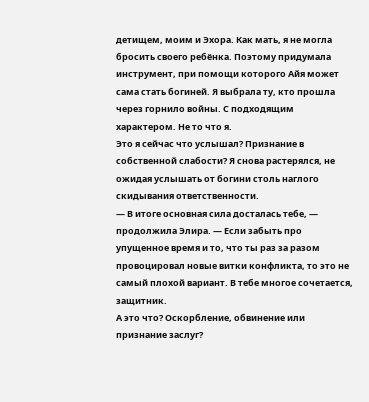детищем, моим и Эхора. Как мать, я не могла бросить своего ребёнка. Поэтому придумала инструмент, при помощи которого Айя может сама стать богиней. Я выбрала ту, кто прошла через горнило войны. С подходящим характером. Не то что я.
Это я сейчас что услышал? Признание в собственной слабости? Я снова растерялся, не ожидая услышать от богини столь наглого скидывания ответственности.
— В итоге основная сила досталась тебе, — продолжила Элира. — Если забыть про упущенное время и то, что ты раз за разом провоцировал новые витки конфликта, то это не самый плохой вариант. В тебе многое сочетается, защитник.
А это что? Оскорбление, обвинение или признание заслуг?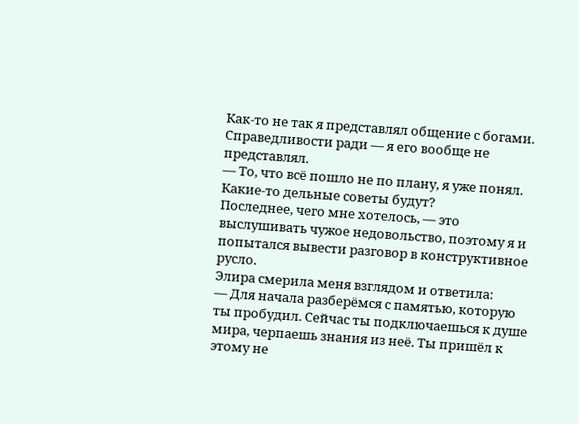Как-то не так я представлял общение с богами. Справедливости ради — я его вообще не представлял.
— То, что всё пошло не по плану, я уже понял. Какие-то дельные советы будут?
Последнее, чего мне хотелось, — это выслушивать чужое недовольство, поэтому я и попытался вывести разговор в конструктивное русло.
Элира смерила меня взглядом и ответила:
— Для начала разберёмся с памятью, которую ты пробудил. Сейчас ты подключаешься к душе мира, черпаешь знания из неё. Ты пришёл к этому не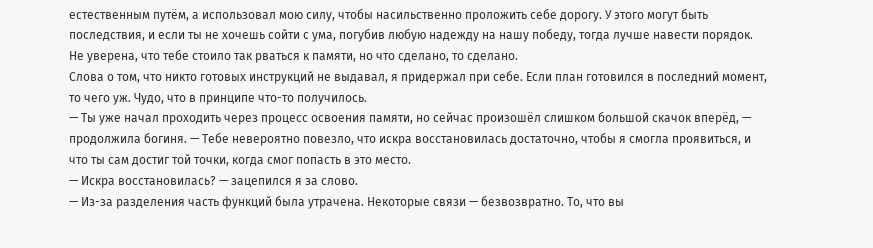естественным путём, а использовал мою силу, чтобы насильственно проложить себе дорогу. У этого могут быть последствия, и если ты не хочешь сойти с ума, погубив любую надежду на нашу победу, тогда лучше навести порядок. Не уверена, что тебе стоило так рваться к памяти, но что сделано, то сделано.
Слова о том, что никто готовых инструкций не выдавал, я придержал при себе. Если план готовился в последний момент, то чего уж. Чудо, что в принципе что-то получилось.
— Ты уже начал проходить через процесс освоения памяти, но сейчас произошёл слишком большой скачок вперёд, — продолжила богиня. — Тебе невероятно повезло, что искра восстановилась достаточно, чтобы я смогла проявиться, и что ты сам достиг той точки, когда смог попасть в это место.
— Искра восстановилась? — зацепился я за слово.
— Из-за разделения часть функций была утрачена. Некоторые связи — безвозвратно. То, что вы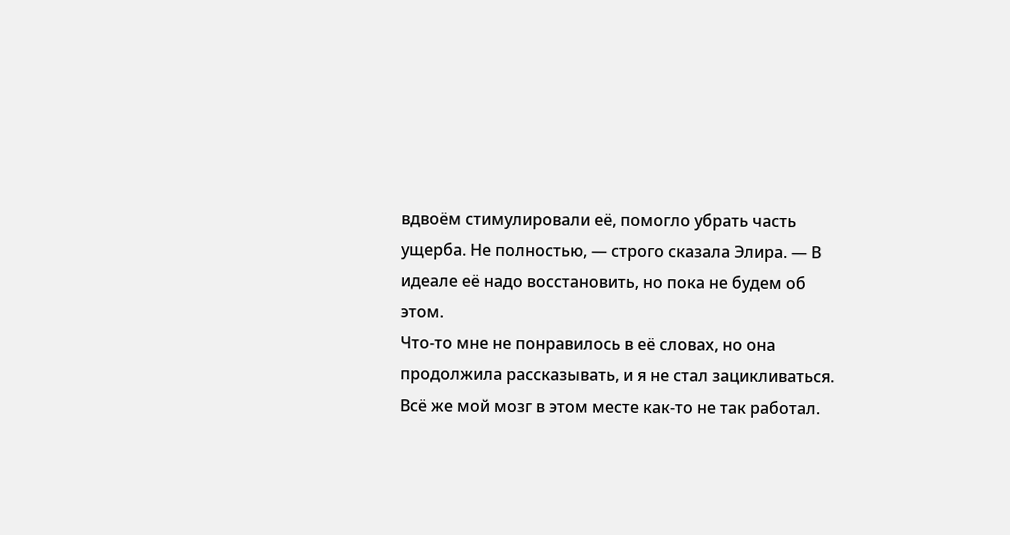вдвоём стимулировали её, помогло убрать часть ущерба. Не полностью, — строго сказала Элира. — В идеале её надо восстановить, но пока не будем об этом.
Что-то мне не понравилось в её словах, но она продолжила рассказывать, и я не стал зацикливаться. Всё же мой мозг в этом месте как-то не так работал.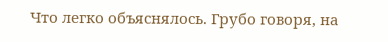Что легко объяснялось. Грубо говоря, на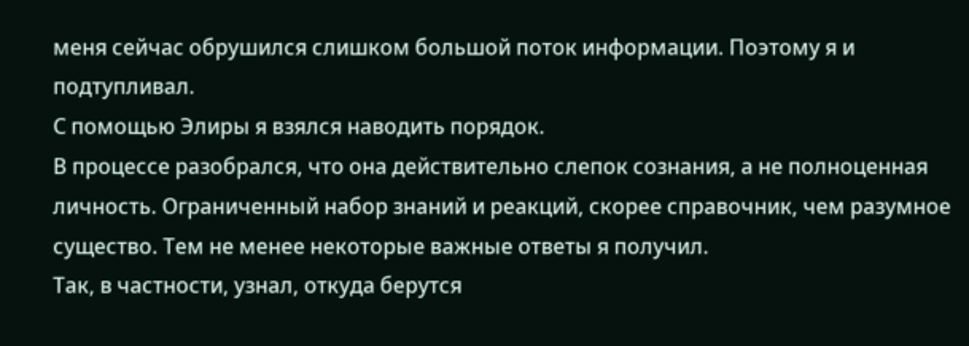меня сейчас обрушился слишком большой поток информации. Поэтому я и подтупливал.
С помощью Элиры я взялся наводить порядок.
В процессе разобрался, что она действительно слепок сознания, а не полноценная личность. Ограниченный набор знаний и реакций, скорее справочник, чем разумное существо. Тем не менее некоторые важные ответы я получил.
Так, в частности, узнал, откуда берутся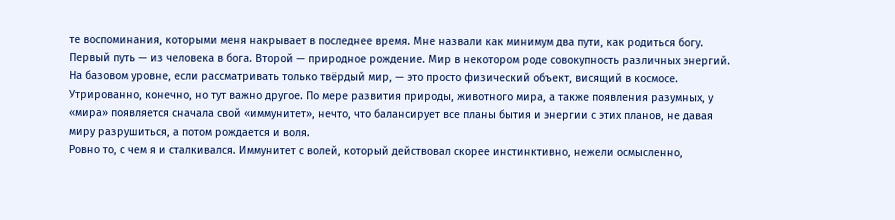те воспоминания, которыми меня накрывает в последнее время. Мне назвали как минимум два пути, как родиться богу. Первый путь — из человека в бога. Второй — природное рождение. Мир в некотором роде совокупность различных энергий. На базовом уровне, если рассматривать только твёрдый мир, — это просто физический объект, висящий в космосе. Утрированно, конечно, но тут важно другое. По мере развития природы, животного мира, а также появления разумных, у «мира» появляется сначала свой «иммунитет», нечто, что балансирует все планы бытия и энергии с этих планов, не давая миру разрушиться, а потом рождается и воля.
Ровно то, с чем я и сталкивался. Иммунитет с волей, который действовал скорее инстинктивно, нежели осмысленно,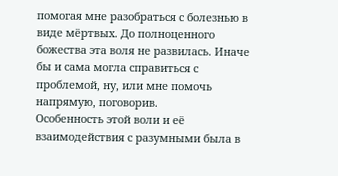помогая мне разобраться с болезнью в виде мёртвых. До полноценного божества эта воля не развилась. Иначе бы и сама могла справиться с проблемой, ну, или мне помочь напрямую, поговорив.
Особенность этой воли и её взаимодействия с разумными была в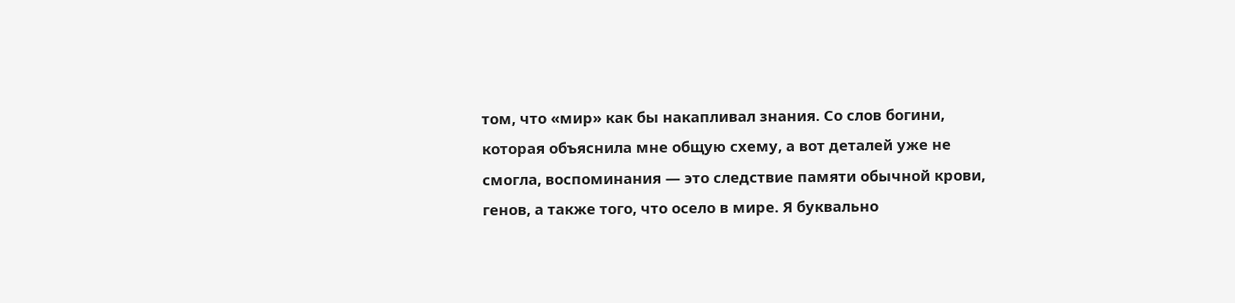том, что «мир» как бы накапливал знания. Со слов богини, которая объяснила мне общую схему, а вот деталей уже не смогла, воспоминания — это следствие памяти обычной крови, генов, а также того, что осело в мире. Я буквально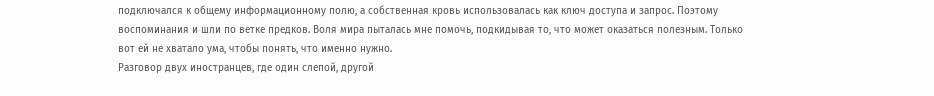подключался к общему информационному полю, а собственная кровь использовалась как ключ доступа и запрос. Поэтому воспоминания и шли по ветке предков. Воля мира пыталась мне помочь, подкидывая то, что может оказаться полезным. Только вот ей не хватало ума, чтобы понять, что именно нужно.
Разговор двух иностранцев, где один слепой, другой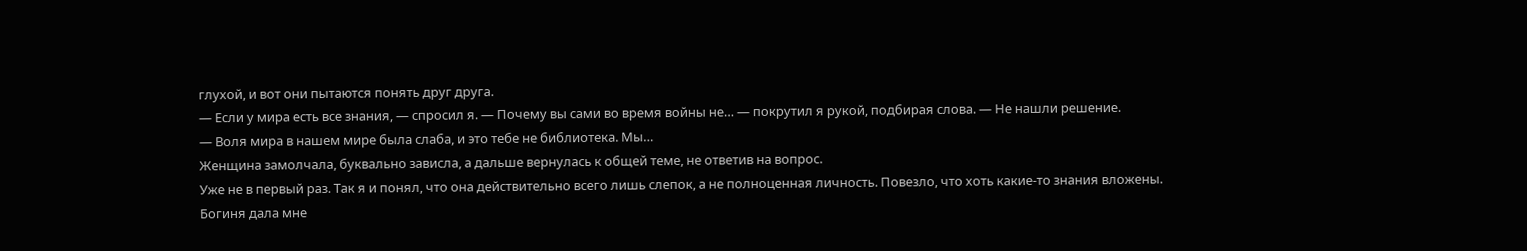глухой, и вот они пытаются понять друг друга.
— Если у мира есть все знания, — спросил я. — Почему вы сами во время войны не… — покрутил я рукой, подбирая слова. — Не нашли решение.
— Воля мира в нашем мире была слаба, и это тебе не библиотека. Мы…
Женщина замолчала, буквально зависла, а дальше вернулась к общей теме, не ответив на вопрос.
Уже не в первый раз. Так я и понял, что она действительно всего лишь слепок, а не полноценная личность. Повезло, что хоть какие-то знания вложены.
Богиня дала мне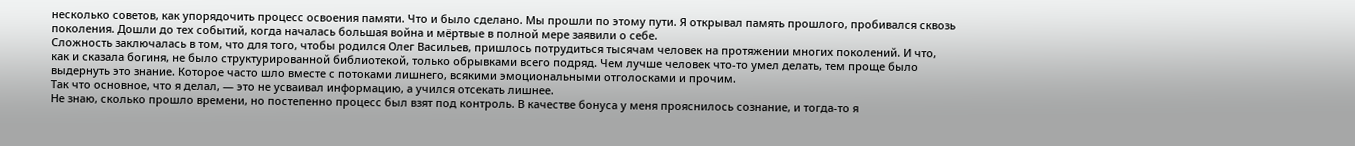несколько советов, как упорядочить процесс освоения памяти. Что и было сделано. Мы прошли по этому пути. Я открывал память прошлого, пробивался сквозь поколения. Дошли до тех событий, когда началась большая война и мёртвые в полной мере заявили о себе.
Сложность заключалась в том, что для того, чтобы родился Олег Васильев, пришлось потрудиться тысячам человек на протяжении многих поколений. И что, как и сказала богиня, не было структурированной библиотекой, только обрывками всего подряд. Чем лучше человек что-то умел делать, тем проще было выдернуть это знание. Которое часто шло вместе с потоками лишнего, всякими эмоциональными отголосками и прочим.
Так что основное, что я делал, — это не усваивал информацию, а учился отсекать лишнее.
Не знаю, сколько прошло времени, но постепенно процесс был взят под контроль. В качестве бонуса у меня прояснилось сознание, и тогда-то я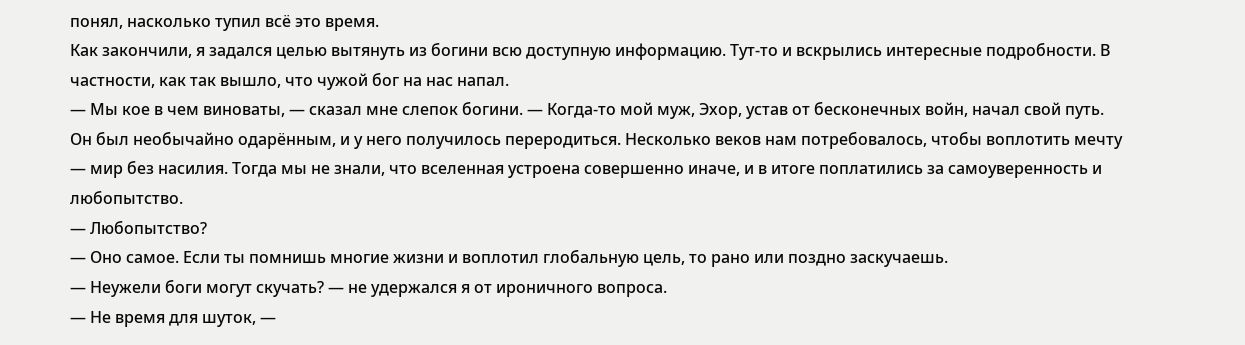понял, насколько тупил всё это время.
Как закончили, я задался целью вытянуть из богини всю доступную информацию. Тут-то и вскрылись интересные подробности. В частности, как так вышло, что чужой бог на нас напал.
— Мы кое в чем виноваты, — сказал мне слепок богини. — Когда-то мой муж, Эхор, устав от бесконечных войн, начал свой путь. Он был необычайно одарённым, и у него получилось переродиться. Несколько веков нам потребовалось, чтобы воплотить мечту — мир без насилия. Тогда мы не знали, что вселенная устроена совершенно иначе, и в итоге поплатились за самоуверенность и любопытство.
— Любопытство?
— Оно самое. Если ты помнишь многие жизни и воплотил глобальную цель, то рано или поздно заскучаешь.
— Неужели боги могут скучать? — не удержался я от ироничного вопроса.
— Не время для шуток, —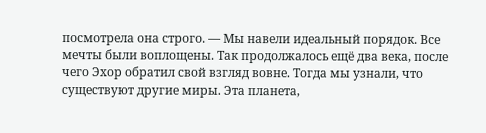посмотрела она строго. — Мы навели идеальный порядок. Все мечты были воплощены. Так продолжалось ещё два века, после чего Эхор обратил свой взгляд вовне. Тогда мы узнали, что существуют другие миры. Эта планета,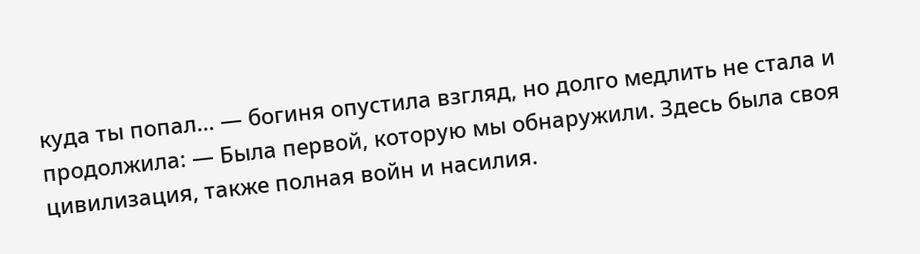куда ты попал… — богиня опустила взгляд, но долго медлить не стала и продолжила: — Была первой, которую мы обнаружили. Здесь была своя цивилизация, также полная войн и насилия.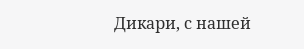Дикари, с нашей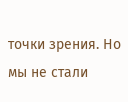точки зрения. Но мы не стали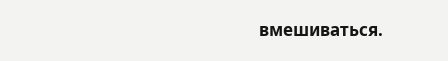вмешиваться.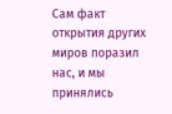Сам факт открытия других миров поразил нас, и мы принялись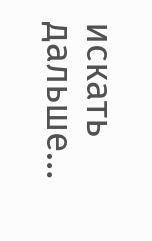искать дальше…